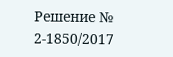Решение № 2-1850/2017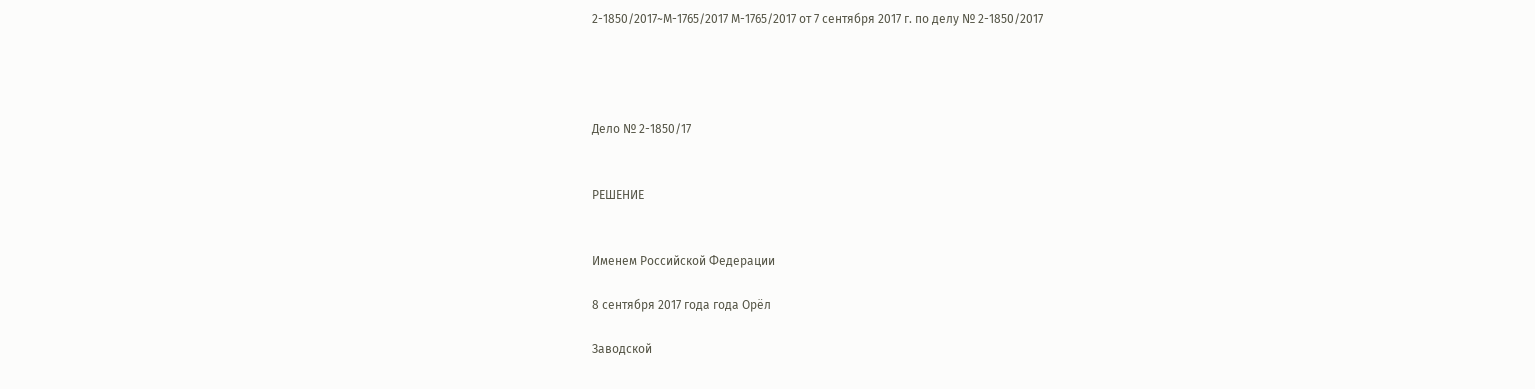2-1850/2017~М-1765/2017 М-1765/2017 от 7 сентября 2017 г. по делу № 2-1850/2017




Дело № 2-1850/17


РЕШЕНИЕ


Именем Российской Федерации

8 сентября 2017 года года Орёл

Заводской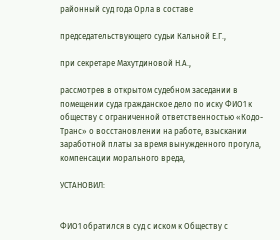районный суд года Орла в составе

председательствующего судьи Кальной Е.Г.,

при секретаре Махутдиновой Н.А.,

рассмотрев в открытом судебном заседании в помещении суда гражданское дело по иску ФИО1 к обществу с ограниченной ответственностью «Кодо-Транс» о восстановлении на работе, взыскании заработной платы за время вынужденного прогула, компенсации морального вреда,

УСТАНОВИЛ:


ФИО1 обратился в суд с иском к Обществу с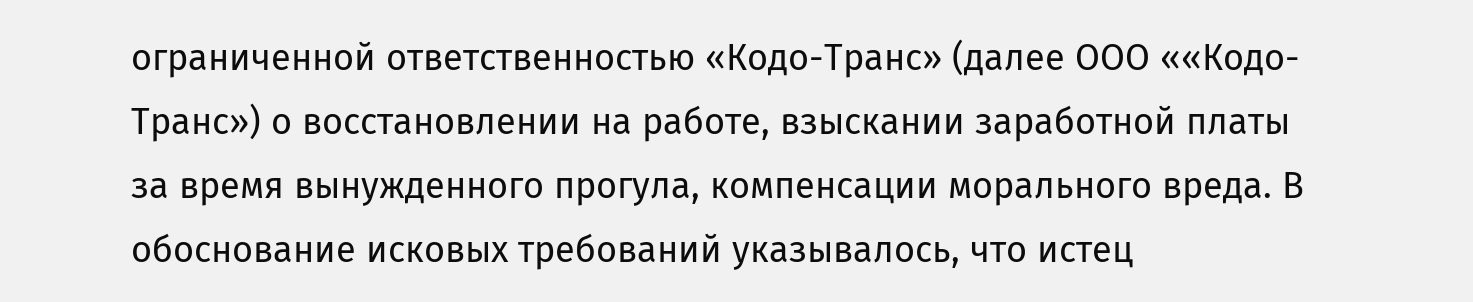ограниченной ответственностью «Кодо-Транс» (далее ООО ««Кодо-Транс») о восстановлении на работе, взыскании заработной платы за время вынужденного прогула, компенсации морального вреда. В обоснование исковых требований указывалось, что истец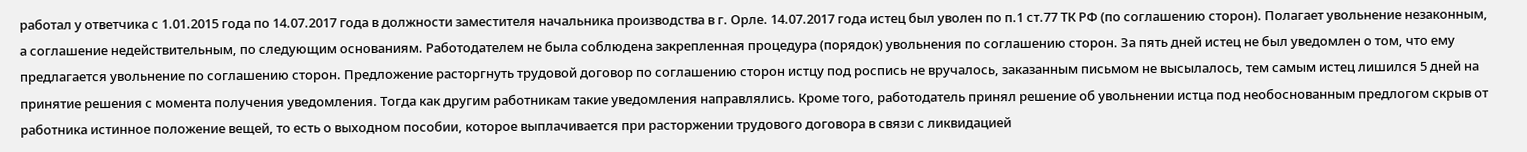работал у ответчика с 1.01.2015 года по 14.07.2017 года в должности заместителя начальника производства в г. Орле. 14.07.2017 года истец был уволен по п.1 ст.77 ТК РФ (по соглашению сторон). Полагает увольнение незаконным, а соглашение недействительным, по следующим основаниям. Работодателем не была соблюдена закрепленная процедура (порядок) увольнения по соглашению сторон. За пять дней истец не был уведомлен о том, что ему предлагается увольнение по соглашению сторон. Предложение расторгнуть трудовой договор по соглашению сторон истцу под роспись не вручалось, заказанным письмом не высылалось, тем самым истец лишился 5 дней на принятие решения с момента получения уведомления. Тогда как другим работникам такие уведомления направлялись. Кроме того, работодатель принял решение об увольнении истца под необоснованным предлогом скрыв от работника истинное положение вещей, то есть о выходном пособии, которое выплачивается при расторжении трудового договора в связи с ликвидацией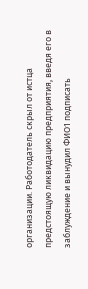организации. Работодатель скрыл от истца предстоящую ликвидацию предприятия, введя его в заблуждение и вынудил ФИО1 подписать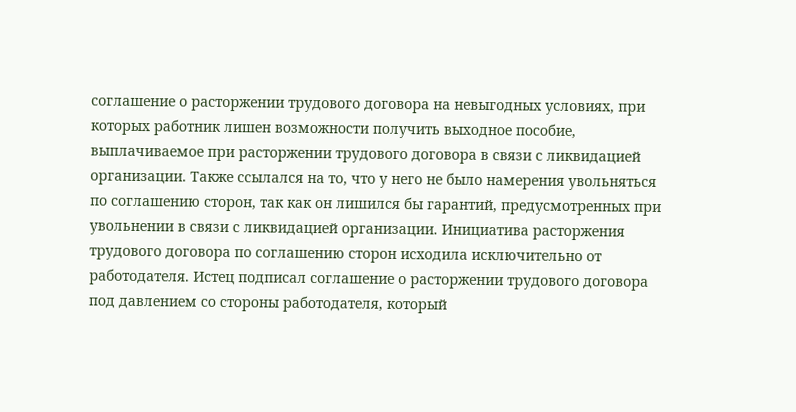соглашение о расторжении трудового договора на невыгодных условиях, при которых работник лишен возможности получить выходное пособие, выплачиваемое при расторжении трудового договора в связи с ликвидацией организации. Также ссылался на то, что у него не было намерения увольняться по соглашению сторон, так как он лишился бы гарантий, предусмотренных при увольнении в связи с ликвидацией организации. Инициатива расторжения трудового договора по соглашению сторон исходила исключительно от работодателя. Истец подписал соглашение о расторжении трудового договора под давлением со стороны работодателя, который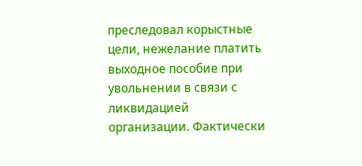преследовал корыстные цели, нежелание платить выходное пособие при увольнении в связи с ликвидацией организации. Фактически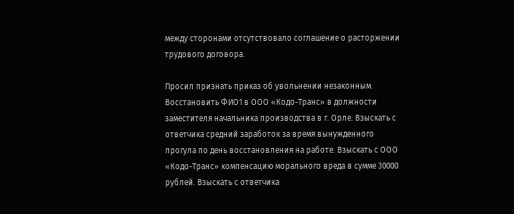между сторонами отсутствовало соглашение о расторжении трудового договора.

Просил признать приказ об увольнении незаконным. Восстановить ФИО1 в ООО «Кодо-Транс» в должности заместителя начальника производства в г. Орле. Взыскать с ответчика средний заработок за время вынужденного прогула по день восстановления на работе. Взыскать с ООО «Кодо-Транс» компенсацию морального вреда в сумме 30000 рублей. Взыскать с ответчика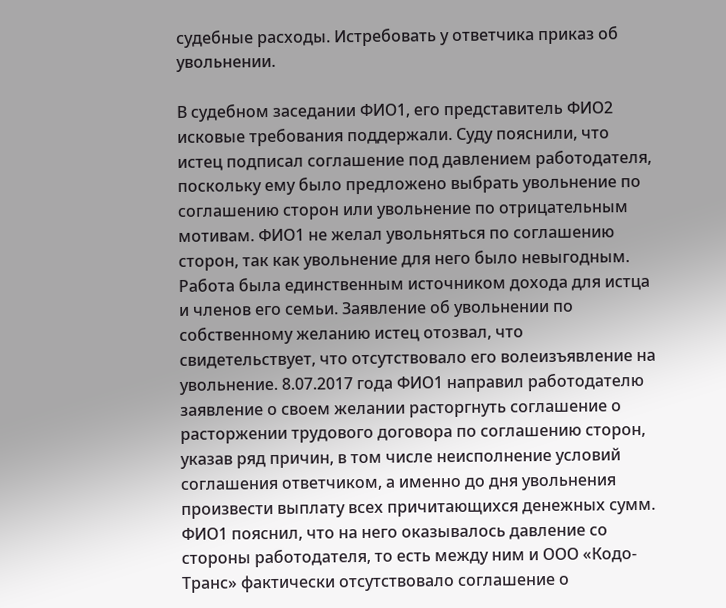судебные расходы. Истребовать у ответчика приказ об увольнении.

В судебном заседании ФИО1, его представитель ФИО2 исковые требования поддержали. Суду пояснили, что истец подписал соглашение под давлением работодателя, поскольку ему было предложено выбрать увольнение по соглашению сторон или увольнение по отрицательным мотивам. ФИО1 не желал увольняться по соглашению сторон, так как увольнение для него было невыгодным. Работа была единственным источником дохода для истца и членов его семьи. Заявление об увольнении по собственному желанию истец отозвал, что свидетельствует, что отсутствовало его волеизъявление на увольнение. 8.07.2017 года ФИО1 направил работодателю заявление о своем желании расторгнуть соглашение о расторжении трудового договора по соглашению сторон, указав ряд причин, в том числе неисполнение условий соглашения ответчиком, а именно до дня увольнения произвести выплату всех причитающихся денежных сумм. ФИО1 пояснил, что на него оказывалось давление со стороны работодателя, то есть между ним и ООО «Кодо-Транс» фактически отсутствовало соглашение о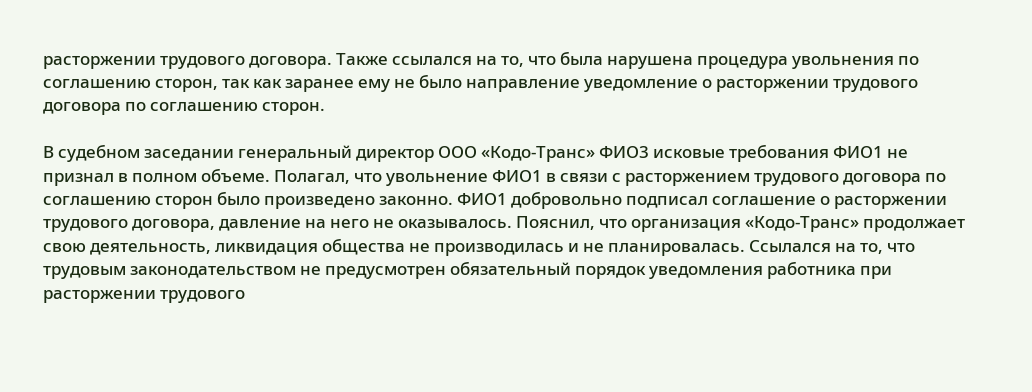расторжении трудового договора. Также ссылался на то, что была нарушена процедура увольнения по соглашению сторон, так как заранее ему не было направление уведомление о расторжении трудового договора по соглашению сторон.

В судебном заседании генеральный директор ООО «Кодо-Транс» ФИО3 исковые требования ФИО1 не признал в полном объеме. Полагал, что увольнение ФИО1 в связи с расторжением трудового договора по соглашению сторон было произведено законно. ФИО1 добровольно подписал соглашение о расторжении трудового договора, давление на него не оказывалось. Пояснил, что организация «Кодо-Транс» продолжает свою деятельность, ликвидация общества не производилась и не планировалась. Ссылался на то, что трудовым законодательством не предусмотрен обязательный порядок уведомления работника при расторжении трудового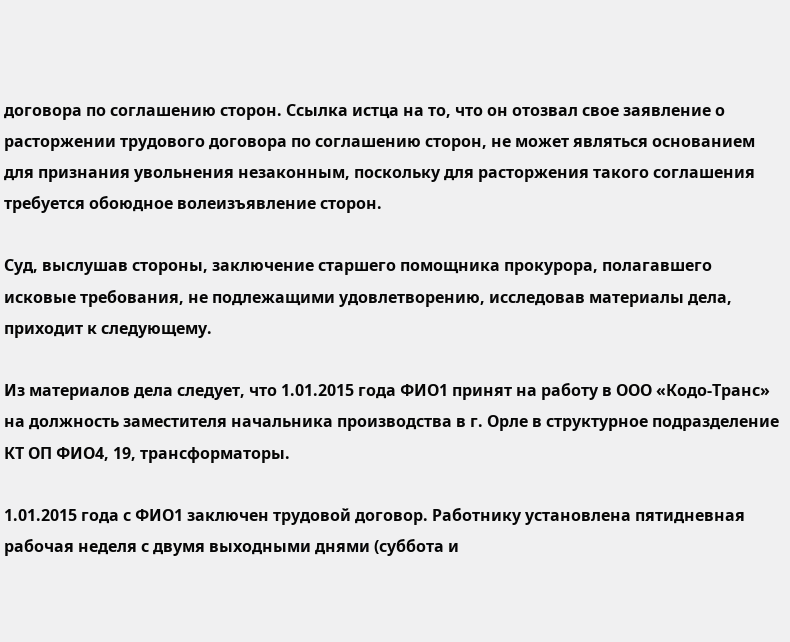договора по соглашению сторон. Ссылка истца на то, что он отозвал свое заявление о расторжении трудового договора по соглашению сторон, не может являться основанием для признания увольнения незаконным, поскольку для расторжения такого соглашения требуется обоюдное волеизъявление сторон.

Суд, выслушав стороны, заключение старшего помощника прокурора, полагавшего исковые требования, не подлежащими удовлетворению, исследовав материалы дела, приходит к следующему.

Из материалов дела следует, что 1.01.2015 года ФИО1 принят на работу в ООО «Кодо-Транс» на должность заместителя начальника производства в г. Орле в структурное подразделение КТ ОП ФИО4, 19, трансформаторы.

1.01.2015 года с ФИО1 заключен трудовой договор. Работнику установлена пятидневная рабочая неделя с двумя выходными днями (суббота и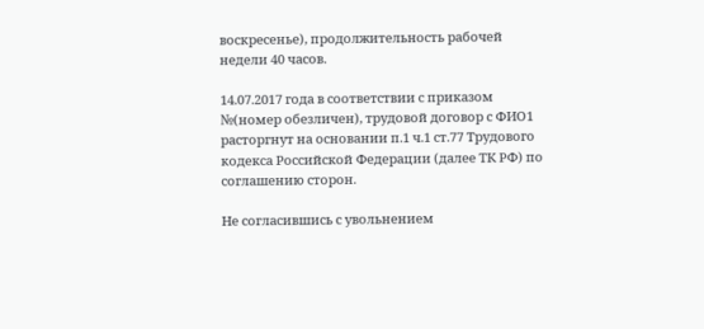воскресенье), продолжительность рабочей недели 40 часов.

14.07.2017 года в соответствии с приказом №(номер обезличен), трудовой договор с ФИО1 расторгнут на основании п.1 ч.1 ст.77 Трудового кодекса Российской Федерации (далее ТК РФ) по соглашению сторон.

Не согласившись с увольнением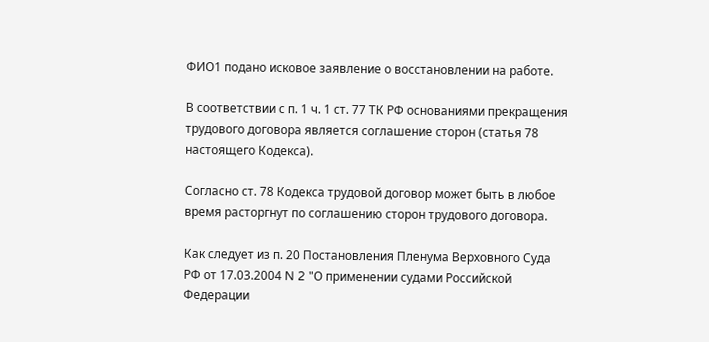ФИО1 подано исковое заявление о восстановлении на работе.

В соответствии с п. 1 ч. 1 ст. 77 ТК РФ основаниями прекращения трудового договора является соглашение сторон (статья 78 настоящего Кодекса).

Согласно ст. 78 Кодекса трудовой договор может быть в любое время расторгнут по соглашению сторон трудового договора.

Как следует из п. 20 Постановления Пленума Верховного Суда РФ от 17.03.2004 N 2 "О применении судами Российской Федерации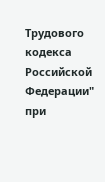Трудового кодекса Российской Федерации" при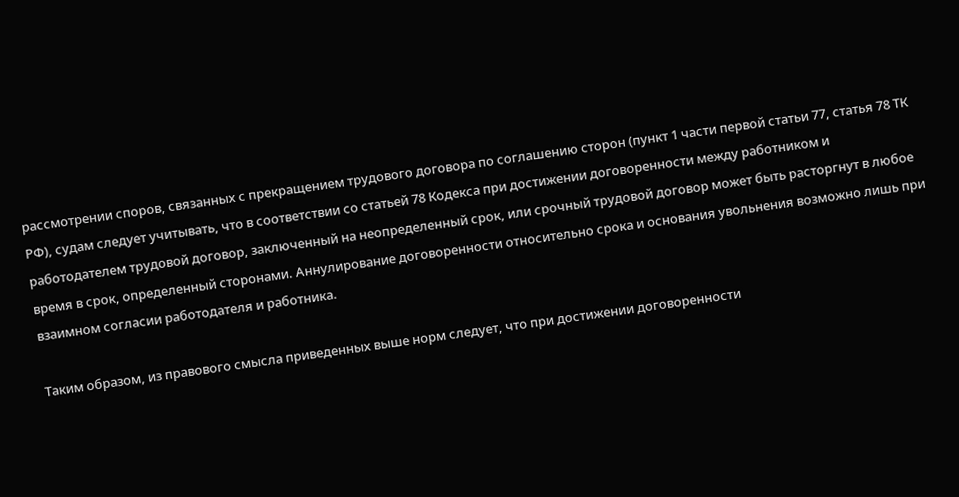рассмотрении споров, связанных с прекращением трудового договора по соглашению сторон (пункт 1 части первой статьи 77, статья 78 ТК РФ), судам следует учитывать, что в соответствии со статьей 78 Кодекса при достижении договоренности между работником и работодателем трудовой договор, заключенный на неопределенный срок, или срочный трудовой договор может быть расторгнут в любое время в срок, определенный сторонами. Аннулирование договоренности относительно срока и основания увольнения возможно лишь при взаимном согласии работодателя и работника.

Таким образом, из правового смысла приведенных выше норм следует, что при достижении договоренности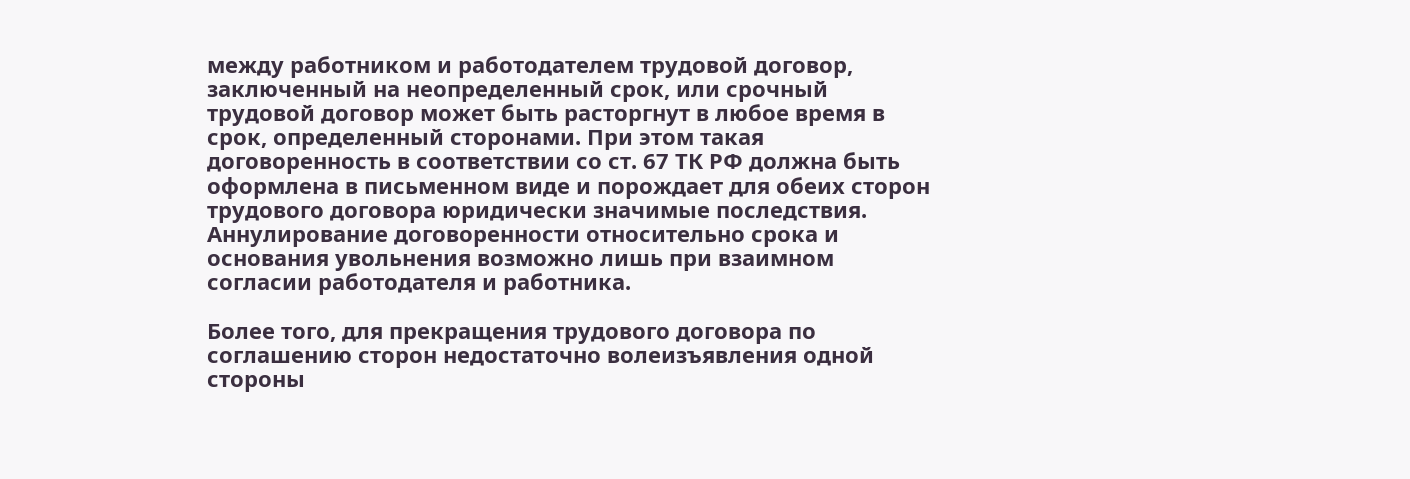между работником и работодателем трудовой договор, заключенный на неопределенный срок, или срочный трудовой договор может быть расторгнут в любое время в срок, определенный сторонами. При этом такая договоренность в соответствии со ст. 67 ТК РФ должна быть оформлена в письменном виде и порождает для обеих сторон трудового договора юридически значимые последствия. Аннулирование договоренности относительно срока и основания увольнения возможно лишь при взаимном согласии работодателя и работника.

Более того, для прекращения трудового договора по соглашению сторон недостаточно волеизъявления одной стороны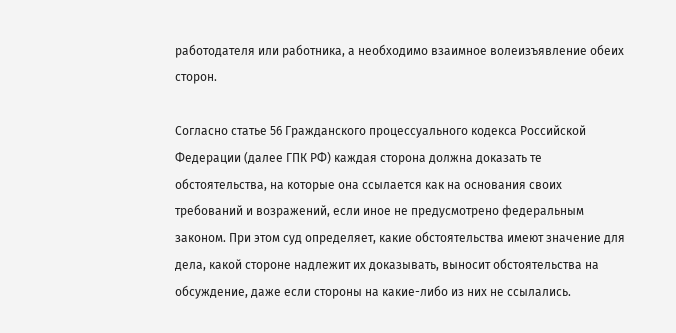работодателя или работника, а необходимо взаимное волеизъявление обеих сторон.

Согласно статье 56 Гражданского процессуального кодекса Российской Федерации (далее ГПК РФ) каждая сторона должна доказать те обстоятельства, на которые она ссылается как на основания своих требований и возражений, если иное не предусмотрено федеральным законом. При этом суд определяет, какие обстоятельства имеют значение для дела, какой стороне надлежит их доказывать, выносит обстоятельства на обсуждение, даже если стороны на какие-либо из них не ссылались.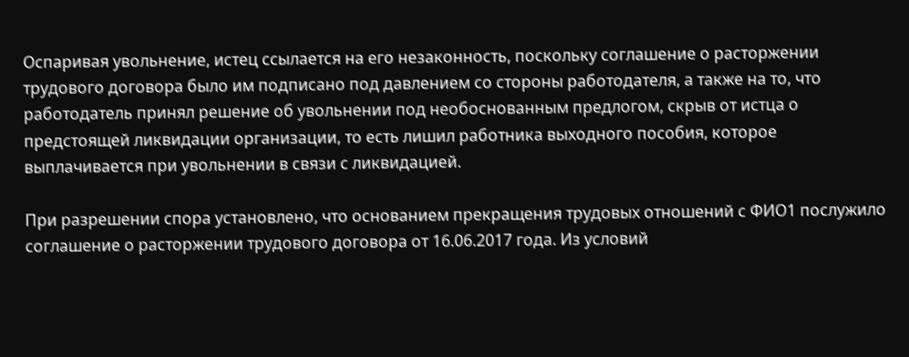Оспаривая увольнение, истец ссылается на его незаконность, поскольку соглашение о расторжении трудового договора было им подписано под давлением со стороны работодателя, а также на то, что работодатель принял решение об увольнении под необоснованным предлогом, скрыв от истца о предстоящей ликвидации организации, то есть лишил работника выходного пособия, которое выплачивается при увольнении в связи с ликвидацией.

При разрешении спора установлено, что основанием прекращения трудовых отношений с ФИО1 послужило соглашение о расторжении трудового договора от 16.06.2017 года. Из условий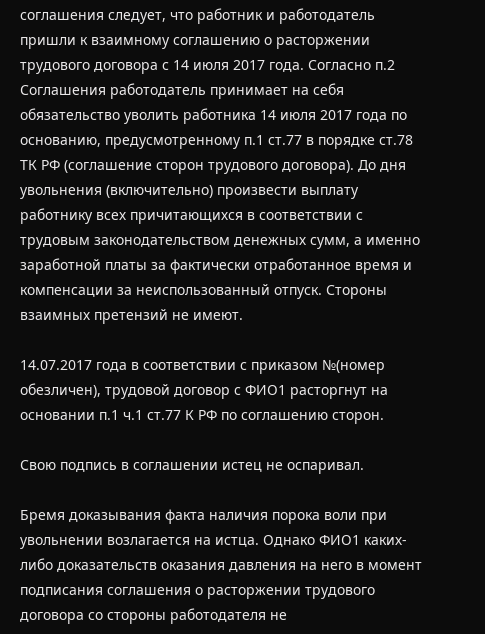соглашения следует, что работник и работодатель пришли к взаимному соглашению о расторжении трудового договора с 14 июля 2017 года. Согласно п.2 Соглашения работодатель принимает на себя обязательство уволить работника 14 июля 2017 года по основанию, предусмотренному п.1 ст.77 в порядке ст.78 ТК РФ (соглашение сторон трудового договора). До дня увольнения (включительно) произвести выплату работнику всех причитающихся в соответствии с трудовым законодательством денежных сумм, а именно заработной платы за фактически отработанное время и компенсации за неиспользованный отпуск. Стороны взаимных претензий не имеют.

14.07.2017 года в соответствии с приказом №(номер обезличен), трудовой договор с ФИО1 расторгнут на основании п.1 ч.1 ст.77 К РФ по соглашению сторон.

Свою подпись в соглашении истец не оспаривал.

Бремя доказывания факта наличия порока воли при увольнении возлагается на истца. Однако ФИО1 каких-либо доказательств оказания давления на него в момент подписания соглашения о расторжении трудового договора со стороны работодателя не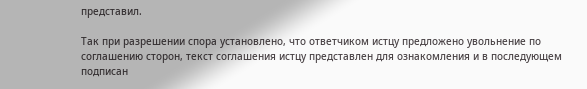представил.

Так при разрешении спора установлено, что ответчиком истцу предложено увольнение по соглашению сторон, текст соглашения истцу представлен для ознакомления и в последующем подписан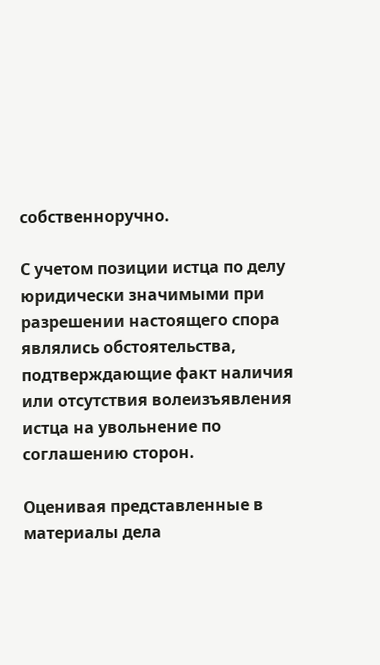собственноручно.

С учетом позиции истца по делу юридически значимыми при разрешении настоящего спора являлись обстоятельства, подтверждающие факт наличия или отсутствия волеизъявления истца на увольнение по соглашению сторон.

Оценивая представленные в материалы дела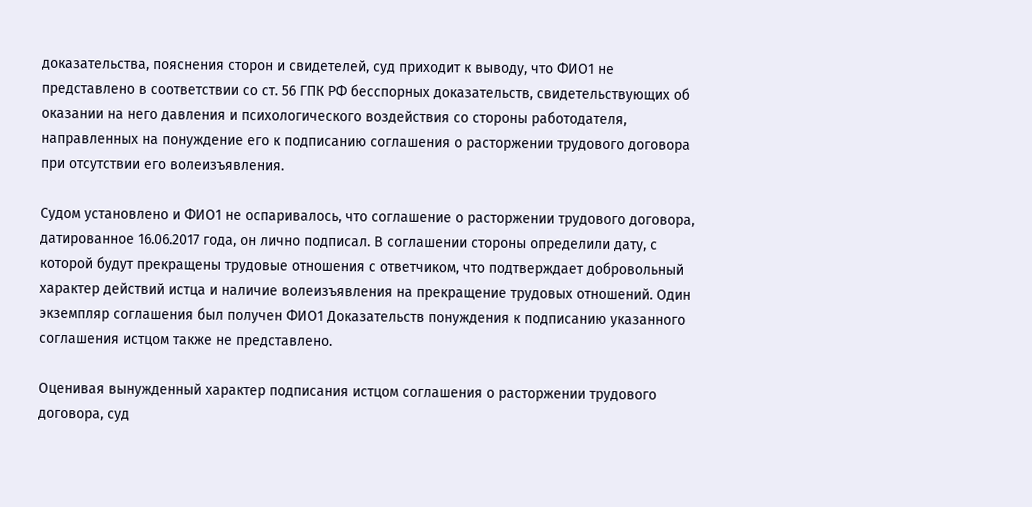доказательства, пояснения сторон и свидетелей, суд приходит к выводу, что ФИО1 не представлено в соответствии со ст. 56 ГПК РФ бесспорных доказательств, свидетельствующих об оказании на него давления и психологического воздействия со стороны работодателя, направленных на понуждение его к подписанию соглашения о расторжении трудового договора при отсутствии его волеизъявления.

Судом установлено и ФИО1 не оспаривалось, что соглашение о расторжении трудового договора, датированное 16.06.2017 года, он лично подписал. В соглашении стороны определили дату, с которой будут прекращены трудовые отношения с ответчиком, что подтверждает добровольный характер действий истца и наличие волеизъявления на прекращение трудовых отношений. Один экземпляр соглашения был получен ФИО1 Доказательств понуждения к подписанию указанного соглашения истцом также не представлено.

Оценивая вынужденный характер подписания истцом соглашения о расторжении трудового договора, суд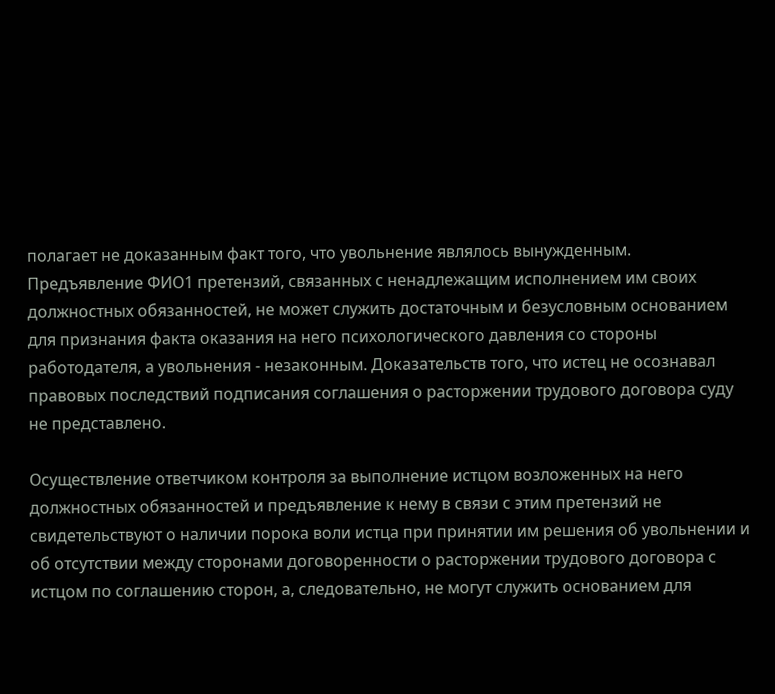полагает не доказанным факт того, что увольнение являлось вынужденным. Предъявление ФИО1 претензий, связанных с ненадлежащим исполнением им своих должностных обязанностей, не может служить достаточным и безусловным основанием для признания факта оказания на него психологического давления со стороны работодателя, а увольнения - незаконным. Доказательств того, что истец не осознавал правовых последствий подписания соглашения о расторжении трудового договора суду не представлено.

Осуществление ответчиком контроля за выполнение истцом возложенных на него должностных обязанностей и предъявление к нему в связи с этим претензий не свидетельствуют о наличии порока воли истца при принятии им решения об увольнении и об отсутствии между сторонами договоренности о расторжении трудового договора с истцом по соглашению сторон, а, следовательно, не могут служить основанием для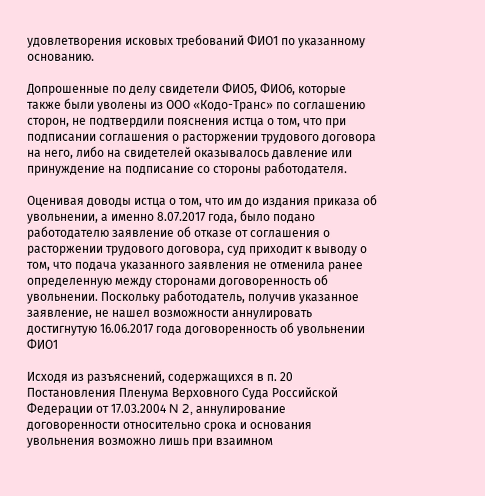удовлетворения исковых требований ФИО1 по указанному основанию.

Допрошенные по делу свидетели ФИО5, ФИО6, которые также были уволены из ООО «Кодо-Транс» по соглашению сторон, не подтвердили пояснения истца о том, что при подписании соглашения о расторжении трудового договора на него, либо на свидетелей оказывалось давление или принуждение на подписание со стороны работодателя.

Оценивая доводы истца о том, что им до издания приказа об увольнении, а именно 8.07.2017 года, было подано работодателю заявление об отказе от соглашения о расторжении трудового договора, суд приходит к выводу о том, что подача указанного заявления не отменила ранее определенную между сторонами договоренность об увольнении. Поскольку работодатель, получив указанное заявление, не нашел возможности аннулировать достигнутую 16.06.2017 года договоренность об увольнении ФИО1

Исходя из разъяснений, содержащихся в п. 20 Постановления Пленума Верховного Суда Российской Федерации от 17.03.2004 N 2, аннулирование договоренности относительно срока и основания увольнения возможно лишь при взаимном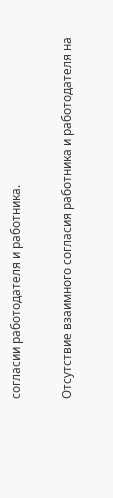согласии работодателя и работника.

Отсутствие взаимного согласия работника и работодателя на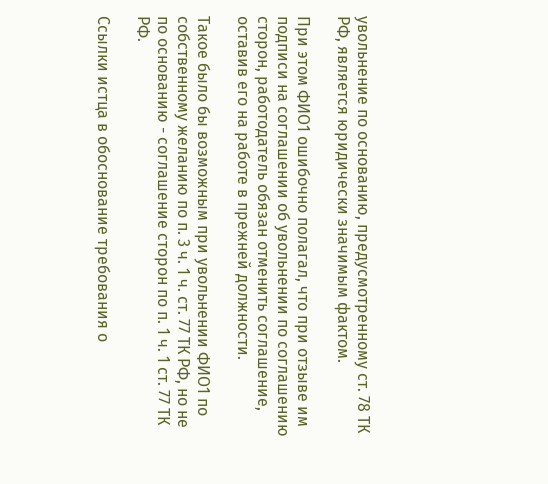увольнение по основанию, предусмотренному ст. 78 ТК РФ, является юридически значимым фактом.

При этом ФИО1 ошибочно полагал, что при отзыве им подписи на соглашении об увольнении по соглашению сторон, работодатель обязан отменить соглашение, оставив его на работе в прежней должности.

Такое было бы возможным при увольнении ФИО1 по собственному желанию по п. 3 ч. 1 ч. ст. 77 ТК РФ, но не по основанию - соглашение сторон по п. 1 ч. 1 ст. 77 ТК РФ.

Ссылки истца в обоснование требования о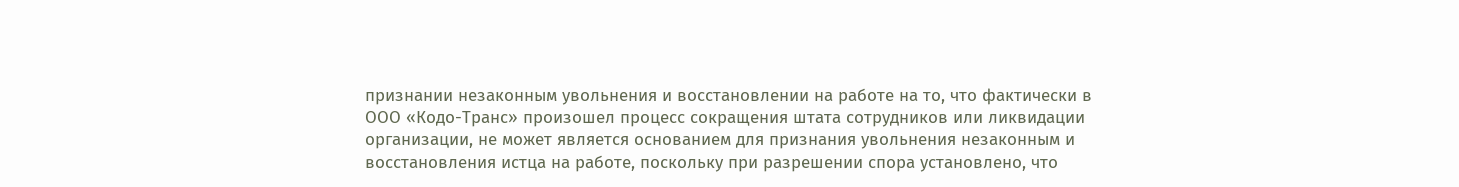признании незаконным увольнения и восстановлении на работе на то, что фактически в ООО «Кодо-Транс» произошел процесс сокращения штата сотрудников или ликвидации организации, не может является основанием для признания увольнения незаконным и восстановления истца на работе, поскольку при разрешении спора установлено, что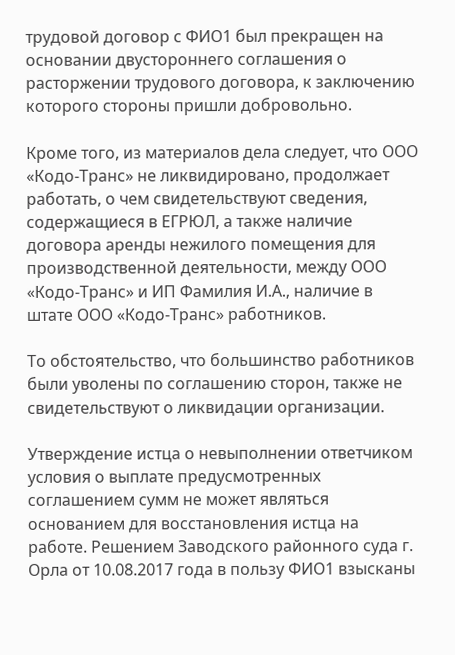трудовой договор с ФИО1 был прекращен на основании двустороннего соглашения о расторжении трудового договора, к заключению которого стороны пришли добровольно.

Кроме того, из материалов дела следует, что ООО «Кодо-Транс» не ликвидировано, продолжает работать, о чем свидетельствуют сведения, содержащиеся в ЕГРЮЛ, а также наличие договора аренды нежилого помещения для производственной деятельности, между ООО «Кодо-Транс» и ИП Фамилия И.А., наличие в штате ООО «Кодо-Транс» работников.

То обстоятельство, что большинство работников были уволены по соглашению сторон, также не свидетельствуют о ликвидации организации.

Утверждение истца о невыполнении ответчиком условия о выплате предусмотренных соглашением сумм не может являться основанием для восстановления истца на работе. Решением Заводского районного суда г. Орла от 10.08.2017 года в пользу ФИО1 взысканы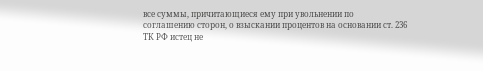все суммы, причитающиеся ему при увольнении по соглашению сторон, о взыскании процентов на основании ст. 236 ТК РФ истец не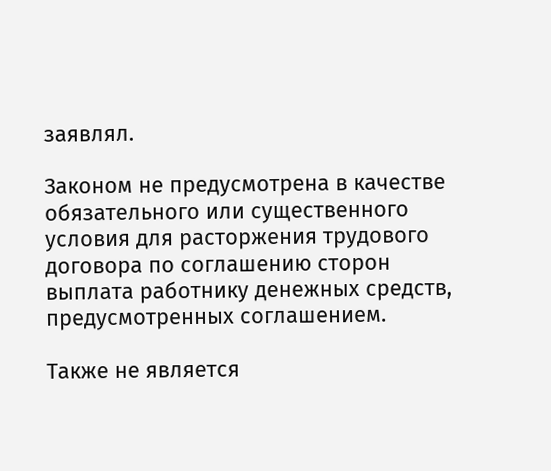заявлял.

Законом не предусмотрена в качестве обязательного или существенного условия для расторжения трудового договора по соглашению сторон выплата работнику денежных средств, предусмотренных соглашением.

Также не является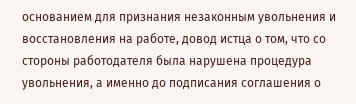основанием для признания незаконным увольнения и восстановления на работе, довод истца о том, что со стороны работодателя была нарушена процедура увольнения, а именно до подписания соглашения о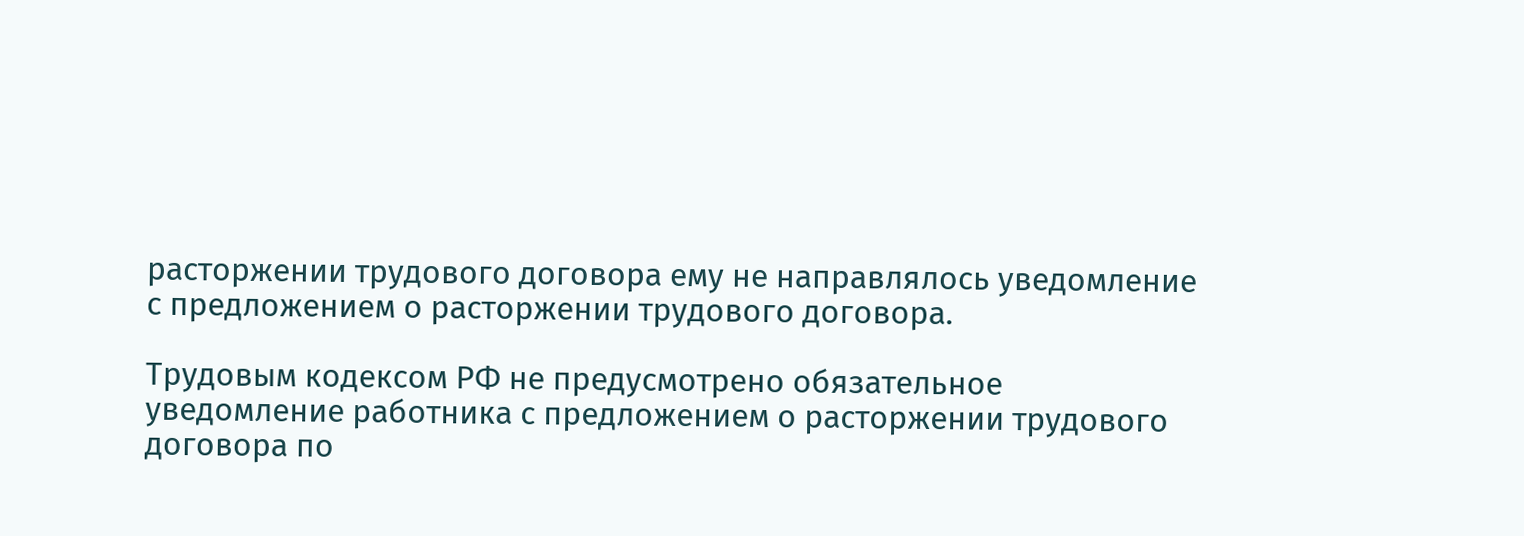расторжении трудового договора ему не направлялось уведомление с предложением о расторжении трудового договора.

Трудовым кодексом РФ не предусмотрено обязательное уведомление работника с предложением о расторжении трудового договора по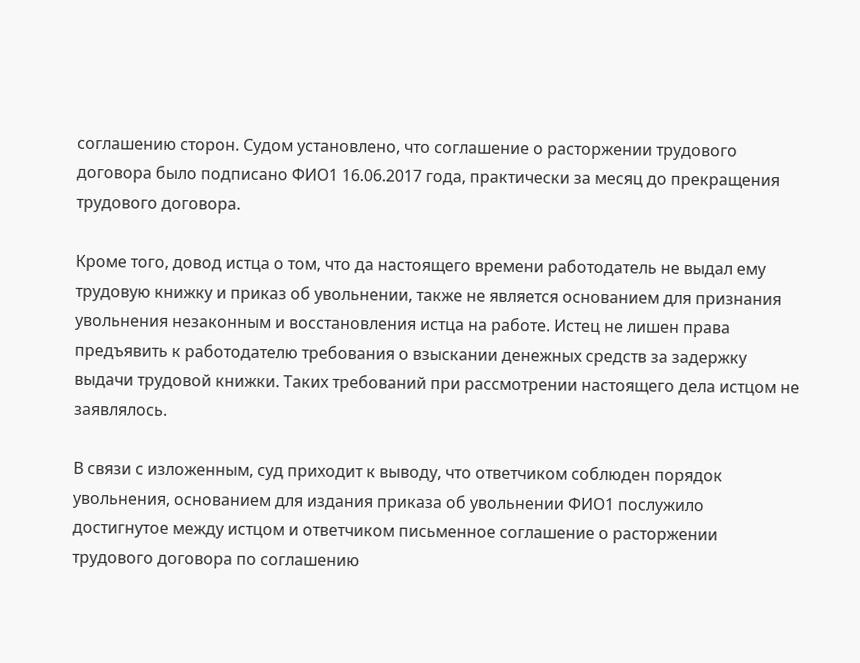соглашению сторон. Судом установлено, что соглашение о расторжении трудового договора было подписано ФИО1 16.06.2017 года, практически за месяц до прекращения трудового договора.

Кроме того, довод истца о том, что да настоящего времени работодатель не выдал ему трудовую книжку и приказ об увольнении, также не является основанием для признания увольнения незаконным и восстановления истца на работе. Истец не лишен права предъявить к работодателю требования о взыскании денежных средств за задержку выдачи трудовой книжки. Таких требований при рассмотрении настоящего дела истцом не заявлялось.

В связи с изложенным, суд приходит к выводу, что ответчиком соблюден порядок увольнения, основанием для издания приказа об увольнении ФИО1 послужило достигнутое между истцом и ответчиком письменное соглашение о расторжении трудового договора по соглашению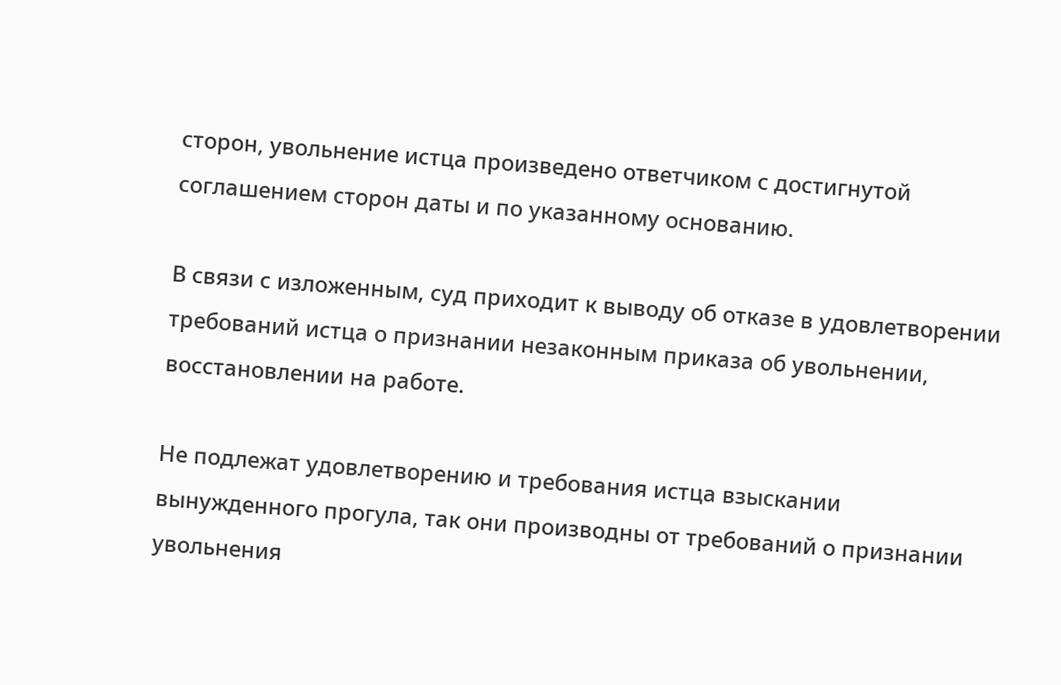сторон, увольнение истца произведено ответчиком с достигнутой соглашением сторон даты и по указанному основанию.

В связи с изложенным, суд приходит к выводу об отказе в удовлетворении требований истца о признании незаконным приказа об увольнении, восстановлении на работе.

Не подлежат удовлетворению и требования истца взыскании вынужденного прогула, так они производны от требований о признании увольнения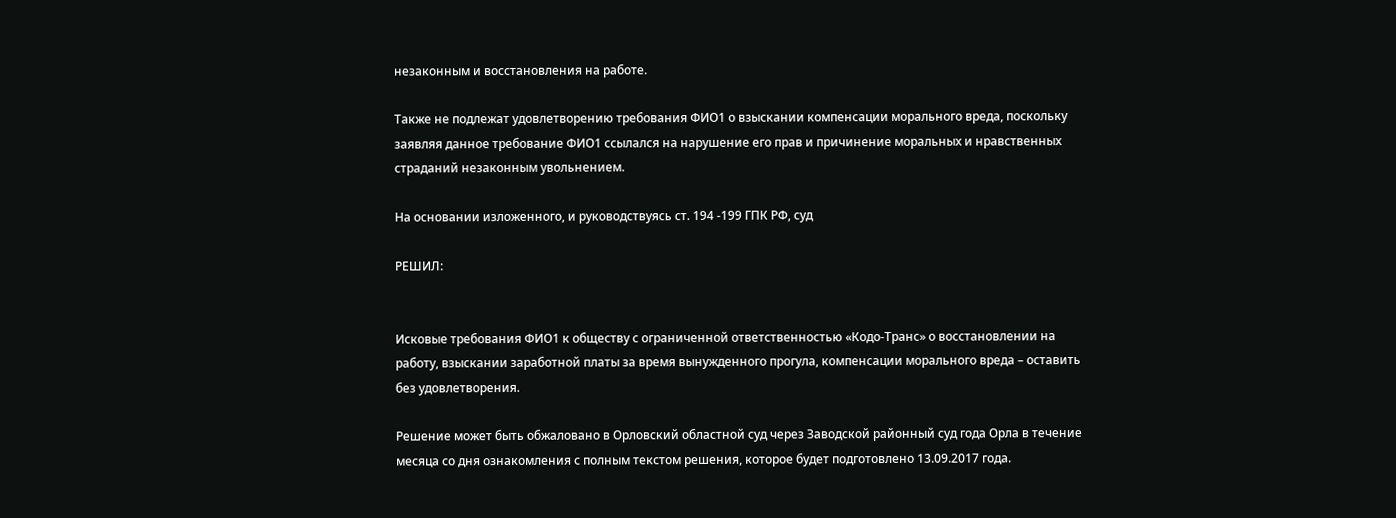незаконным и восстановления на работе.

Также не подлежат удовлетворению требования ФИО1 о взыскании компенсации морального вреда, поскольку заявляя данное требование ФИО1 ссылался на нарушение его прав и причинение моральных и нравственных страданий незаконным увольнением.

На основании изложенного, и руководствуясь ст. 194 -199 ГПК РФ, суд

РЕШИЛ:


Исковые требования ФИО1 к обществу с ограниченной ответственностью «Кодо-Транс» о восстановлении на работу, взыскании заработной платы за время вынужденного прогула, компенсации морального вреда – оставить без удовлетворения.

Решение может быть обжаловано в Орловский областной суд через Заводской районный суд года Орла в течение месяца со дня ознакомления с полным текстом решения, которое будет подготовлено 13.09.2017 года.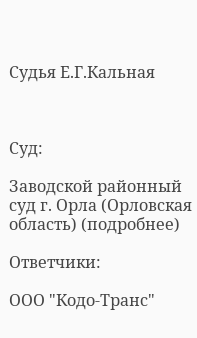Судья Е.Г.Кальная



Суд:

Заводской районный суд г. Орла (Орловская область) (подробнее)

Ответчики:

ООО "Кодо-Транс"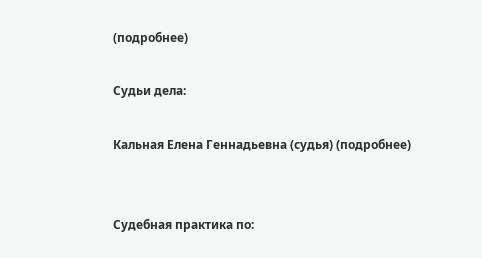(подробнее)

Судьи дела:

Кальная Елена Геннадьевна (судья) (подробнее)


Судебная практика по: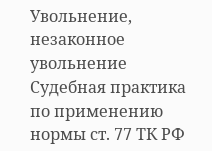Увольнение, незаконное увольнение
Судебная практика по применению нормы ст. 77 ТК РФ